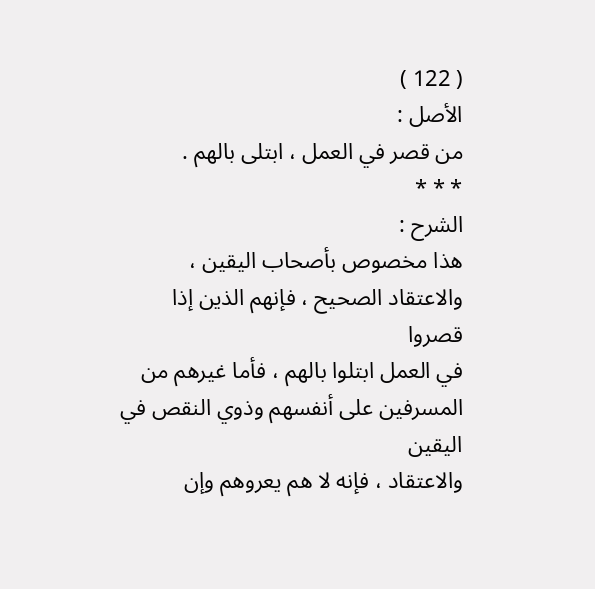( 122 )
الأصل :
من قصر في العمل ، ابتلى بالهم .
* * *
الشرح :
هذا مخصوص بأصحاب اليقين ، والاعتقاد الصحيح ، فإنهم الذين إذا قصروا
في العمل ابتلوا بالهم ، فأما غيرهم من المسرفين على أنفسهم وذوي النقص في اليقين
والاعتقاد ، فإنه لا هم يعروهم وإن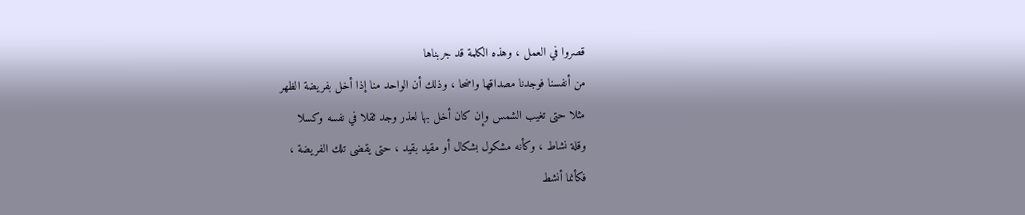قصروا في العمل ، وهذه الكلمة قد جربناها
من أنفسنا فوجدنا مصداقها واضحا ، وذلك أن الواحد منا إذا أخل بفريضة الظهر
مثلا حتى تغيب الشمس وإن كان أخل بها لعذر وجد ثقلا في نفسه وكسلا
وقلة نشاط ، وكأنه مشكول بشكال أو مقيد بقيد ، حتى يقضى تلك الفريضة ،
فكأنما أنشط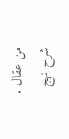من عقال .
شرح نهج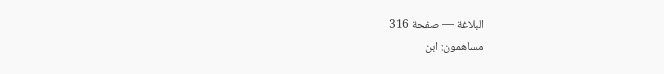البلاغة — صفحة 316
مساهمون: ابن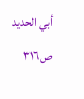أبي الحديد
ص٣١٦